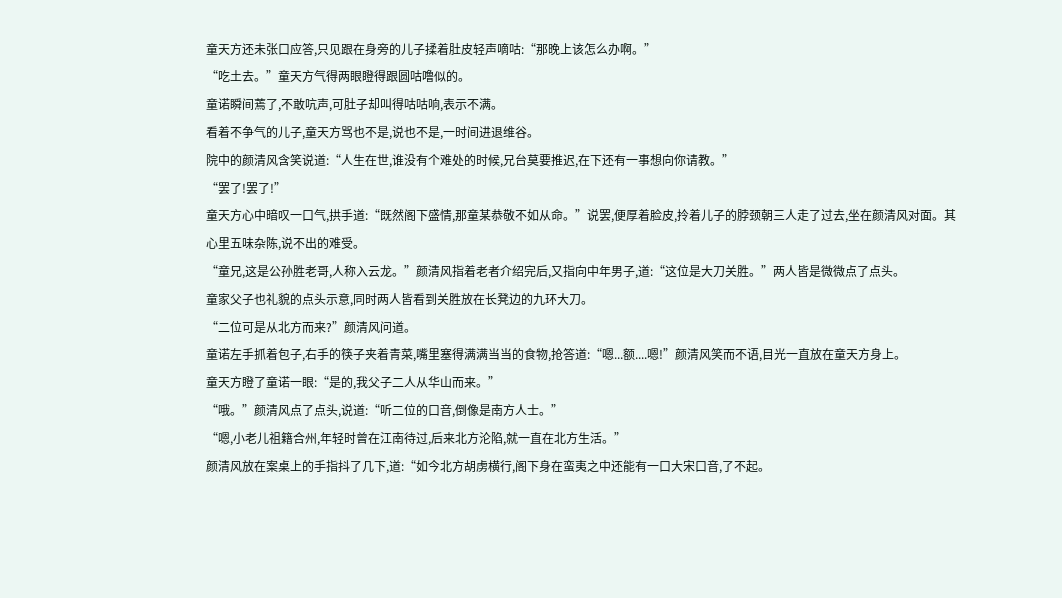童天方还未张口应答,只见跟在身旁的儿子揉着肚皮轻声嘀咕:“那晚上该怎么办啊。”
“吃土去。”童天方气得两眼瞪得跟圆咕噜似的。
童诺瞬间蔫了,不敢吭声,可肚子却叫得咕咕响,表示不满。
看着不争气的儿子,童天方骂也不是,说也不是,一时间进退维谷。
院中的颜清风含笑说道:“人生在世,谁没有个难处的时候,兄台莫要推迟,在下还有一事想向你请教。”
“罢了!罢了!”
童天方心中暗叹一口气,拱手道:“既然阁下盛情,那童某恭敬不如从命。”说罢,便厚着脸皮,拎着儿子的脖颈朝三人走了过去,坐在颜清风对面。其心里五味杂陈,说不出的难受。
“童兄,这是公孙胜老哥,人称入云龙。”颜清风指着老者介绍完后,又指向中年男子,道:“这位是大刀关胜。”两人皆是微微点了点头。
童家父子也礼貌的点头示意,同时两人皆看到关胜放在长凳边的九环大刀。
“二位可是从北方而来?”颜清风问道。
童诺左手抓着包子,右手的筷子夹着青菜,嘴里塞得满满当当的食物,抢答道:“嗯...额....嗯!”颜清风笑而不语,目光一直放在童天方身上。
童天方瞪了童诺一眼:“是的,我父子二人从华山而来。”
“哦。”颜清风点了点头,说道:“听二位的口音,倒像是南方人士。”
“嗯,小老儿祖籍合州,年轻时曾在江南待过,后来北方沦陷,就一直在北方生活。”
颜清风放在案桌上的手指抖了几下,道:“如今北方胡虏横行,阁下身在蛮夷之中还能有一口大宋口音,了不起。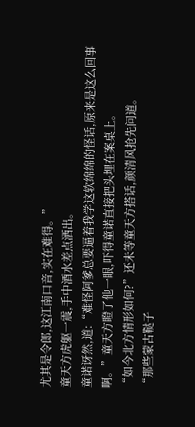尤其是令郎,这江南口音,实在难得。”
童天方虎躯一震,手中酒水差点洒出。
童诺讶然,道:“难怪阿爹总要逼着我学这软绵绵的怪话,原来是这么回事啊。”童天方瞪了他一眼,吓得童诺直接把头埋在案桌上。
“如今北方情形如何?”还未等童天方搭话,颜清风抢先问道。
“那些蒙古鞑子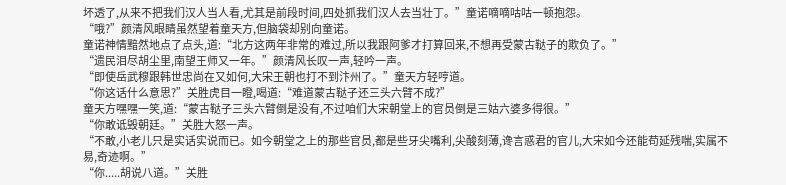坏透了,从来不把我们汉人当人看,尤其是前段时间,四处抓我们汉人去当壮丁。”童诺嘀嘀咕咕一顿抱怨。
“哦?”颜清风眼睛虽然望着童天方,但脑袋却别向童诺。
童诺神情黯然地点了点头,道:“北方这两年非常的难过,所以我跟阿爹才打算回来,不想再受蒙古鞑子的欺负了。”
“遗民泪尽胡尘里,南望王师又一年。”颜清风长叹一声,轻吟一声。
“即使岳武穆跟韩世忠尚在又如何,大宋王朝也打不到汴州了。”童天方轻哼道。
“你这话什么意思?”关胜虎目一瞪,喝道:“难道蒙古鞑子还三头六臂不成?”
童天方嘿嘿一笑,道:“蒙古鞑子三头六臂倒是没有,不过咱们大宋朝堂上的官员倒是三姑六婆多得很。”
“你敢诋毁朝廷。”关胜大怒一声。
“不敢,小老儿只是实话实说而已。如今朝堂之上的那些官员,都是些牙尖嘴利,尖酸刻薄,谗言惑君的官儿,大宋如今还能苟延残喘,实属不易,奇迹啊。”
“你.....胡说八道。”关胜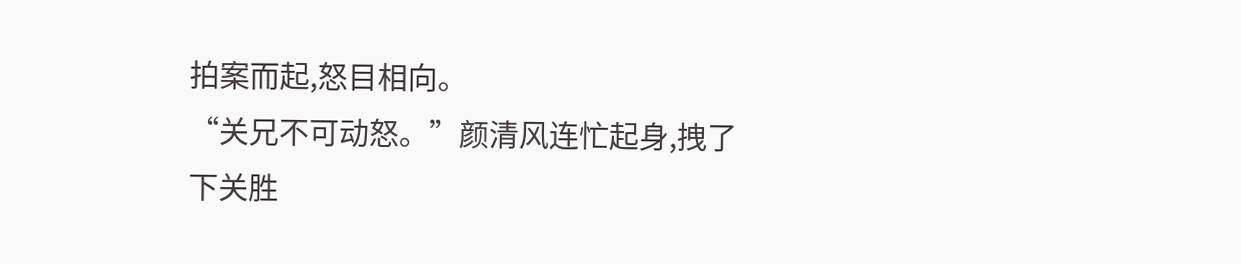拍案而起,怒目相向。
“关兄不可动怒。”颜清风连忙起身,拽了下关胜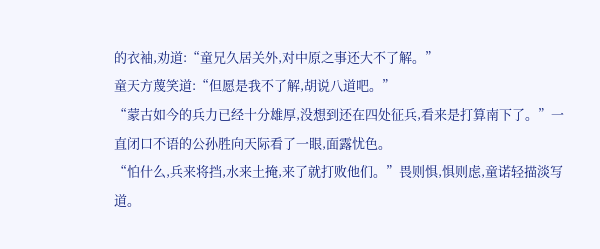的衣袖,劝道:“童兄久居关外,对中原之事还大不了解。”
童天方蔑笑道:“但愿是我不了解,胡说八道吧。”
“蒙古如今的兵力已经十分雄厚,没想到还在四处征兵,看来是打算南下了。”一直闭口不语的公孙胜向天际看了一眼,面露忧色。
“怕什么,兵来将挡,水来土掩,来了就打败他们。”畏则惧,惧则虑,童诺轻描淡写道。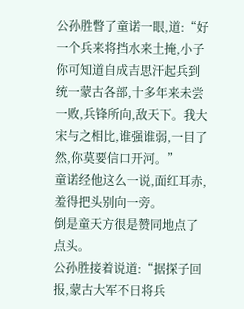公孙胜瞥了童诺一眼,道:“好一个兵来将挡水来土掩,小子你可知道自成吉思汗起兵到统一蒙古各部,十多年来未尝一败,兵锋所向,敌天下。我大宋与之相比,谁强谁弱,一目了然,你莫要信口开河。”
童诺经他这么一说,面红耳赤,羞得把头别向一旁。
倒是童天方很是赞同地点了点头。
公孙胜接着说道:“据探子回报,蒙古大军不日将兵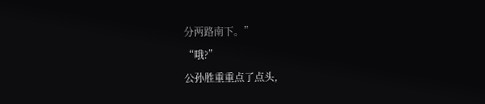分两路南下。”
“哦?”
公孙胜重重点了点头,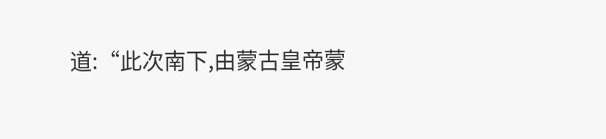道:“此次南下,由蒙古皇帝蒙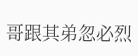哥跟其弟忽必烈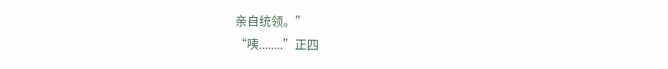亲自统领。”
“咦........”正四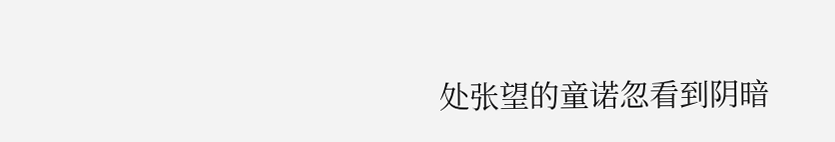处张望的童诺忽看到阴暗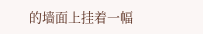的墙面上挂着一幅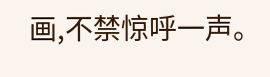画,不禁惊呼一声。